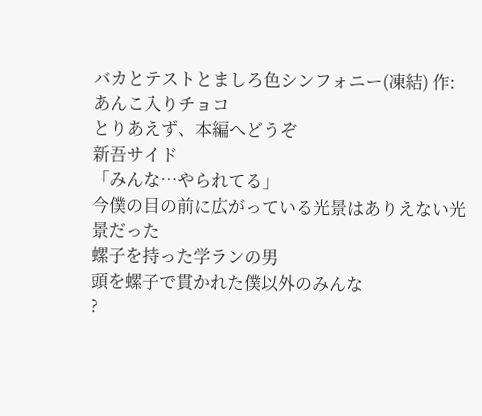バカとテストとましろ色シンフォニー(凍結) 作:あんこ入りチョコ
とりあえず、本編へどうぞ
新吾サイド
「みんな…やられてる」
今僕の目の前に広がっている光景はありえない光景だった
螺子を持った学ランの男
頭を螺子で貫かれた僕以外のみんな
?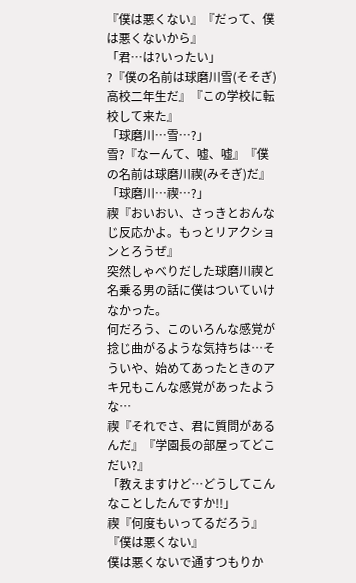『僕は悪くない』『だって、僕は悪くないから』
「君…は?いったい」
?『僕の名前は球磨川雪(そそぎ)高校二年生だ』『この学校に転校して来た』
「球磨川…雪…?」
雪?『なーんて、嘘、嘘』『僕の名前は球磨川禊(みそぎ)だ』
「球磨川…禊…?」
禊『おいおい、さっきとおんなじ反応かよ。もっとリアクションとろうぜ』
突然しゃべりだした球磨川禊と名乗る男の話に僕はついていけなかった。
何だろう、このいろんな感覚が捻じ曲がるような気持ちは…そういや、始めてあったときのアキ兄もこんな感覚があったような…
禊『それでさ、君に質問があるんだ』『学園長の部屋ってどこだい?』
「教えますけど…どうしてこんなことしたんですか!!」
禊『何度もいってるだろう』『僕は悪くない』
僕は悪くないで通すつもりか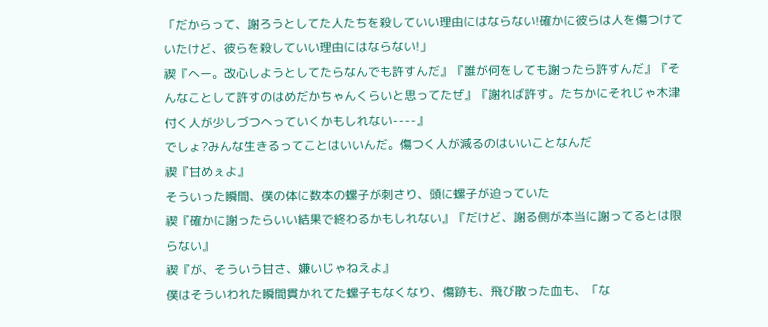「だからって、謝ろうとしてた人たちを殺していい理由にはならない!確かに彼らは人を傷つけていたけど、彼らを殺していい理由にはならない!」
禊『へー。改心しようとしてたらなんでも許すんだ』『誰が何をしても謝ったら許すんだ』『そんなことして許すのはめだかちゃんくらいと思ってたぜ』『謝れば許す。たちかにそれじゃ木津付く人が少しづつへっていくかもしれない----』
でしょ?みんな生きるってことはいいんだ。傷つく人が減るのはいいことなんだ
禊『甘めぇよ』
そういった瞬間、僕の体に数本の螺子が刺さり、頭に螺子が迫っていた
禊『確かに謝ったらいい結果で終わるかもしれない』『だけど、謝る側が本当に謝ってるとは限らない』
禊『が、そういう甘さ、嫌いじゃねえよ』
僕はそういわれた瞬間貫かれてた螺子もなくなり、傷跡も、飛び散った血も、「な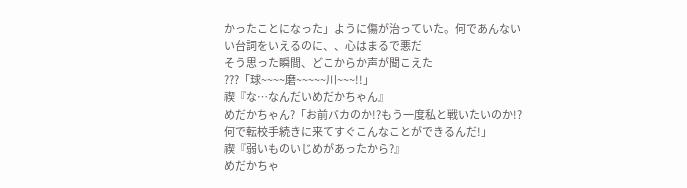かったことになった」ように傷が治っていた。何であんないい台詞をいえるのに、、心はまるで悪だ
そう思った瞬間、どこからか声が聞こえた
???「球~~~~磨~~~~~川~~~!!」
禊『な…なんだいめだかちゃん』
めだかちゃん?「お前バカのか!?もう一度私と戦いたいのか!?何で転校手続きに来てすぐこんなことができるんだ!」
禊『弱いものいじめがあったから?』
めだかちゃ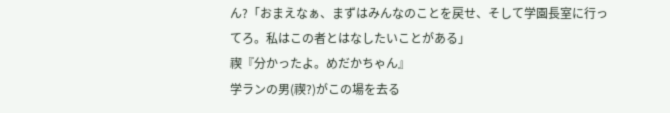ん?「おまえなぁ、まずはみんなのことを戻せ、そして学園長室に行ってろ。私はこの者とはなしたいことがある」
禊『分かったよ。めだかちゃん』
学ランの男(禊?)がこの場を去る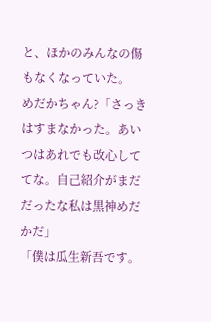と、ほかのみんなの傷もなくなっていた。
めだかちゃん?「さっきはすまなかった。あいつはあれでも改心しててな。自己紹介がまだだったな私は黒神めだかだ」
「僕は瓜生新吾です。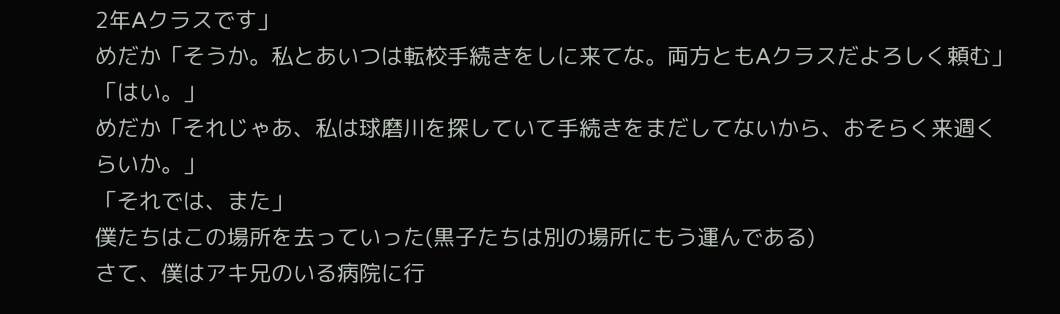2年Aクラスです」
めだか「そうか。私とあいつは転校手続きをしに来てな。両方ともAクラスだよろしく頼む」
「はい。」
めだか「それじゃあ、私は球磨川を探していて手続きをまだしてないから、おそらく来週くらいか。」
「それでは、また」
僕たちはこの場所を去っていった(黒子たちは別の場所にもう運んである)
さて、僕はアキ兄のいる病院に行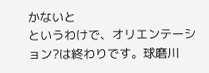かないと
というわけで、オリエンテーション?は終わりです。球磨川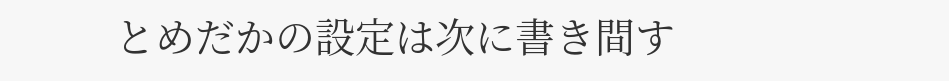とめだかの設定は次に書き間す